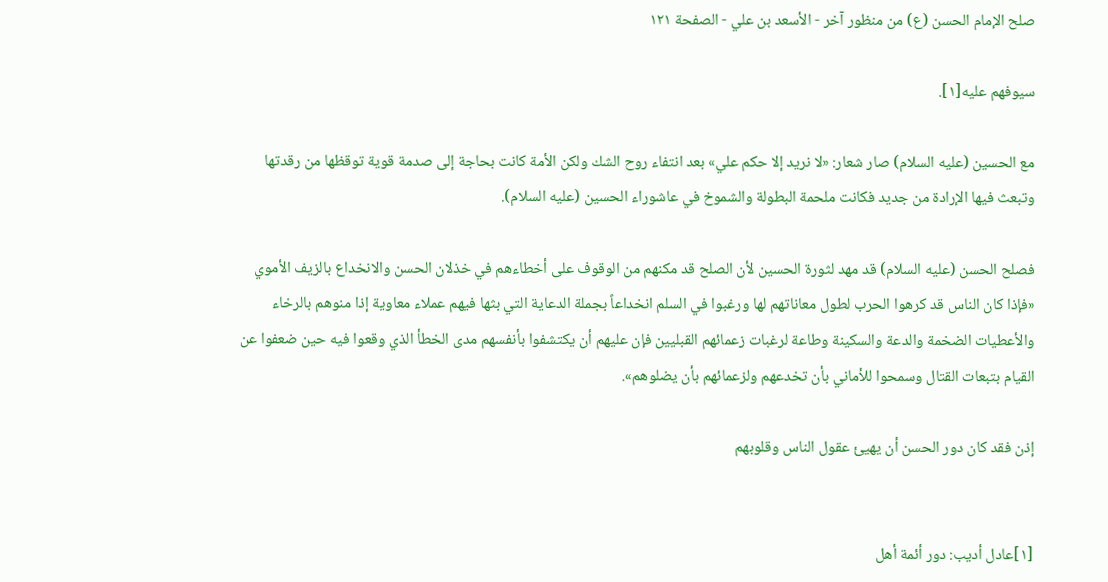صلح الإمام الحسن (ع) من منظور آخر - الأسعد بن علي - الصفحة ١٢١

سيوفهم عليه[١].

مع الحسين (عليه السلام) صار شعار: «لا نريد إلا حكم علي» بعد انتفاء روح الشك ولكن الأمة كانت بحاجة إلى صدمة قوية توقظها من رقدتها وتبعث فيها الإرادة من جديد فكانت ملحمة البطولة والشموخ في عاشوراء الحسين (عليه السلام).

فصلح الحسن (عليه السلام) قد مهد لثورة الحسين لأن الصلح قد مكنهم من الوقوف على أخطاءهم في خذلان الحسن والانخداع بالزيف الأموي «فإذا كان الناس قد كرهوا الحرب لطول معاناتهم لها ورغبوا في السلم انخداعاً بجملة الدعاية التي بثها فيهم عملاء معاوية إذا منوهم بالرخاء والأعطيات الضخمة والدعة والسكينة وطاعة لرغبات زعمائهم القبليين فإن عليهم أن يكتشفوا بأنفسهم مدى الخطأ الذي وقعوا فيه حين ضعفوا عن القيام بتبعات القتال وسمحوا للأماني بأن تخدعهم ولزعمائهم بأن يضلوهم».

إذن فقد كان دور الحسن أن يهيئ عقول الناس وقلوبهم


[١]عادل أديب: دور أئمة أهل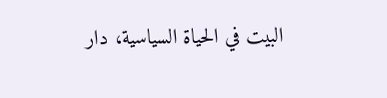البيت في الحياة السياسية، دار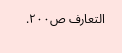التعارف ص٢٠٠.